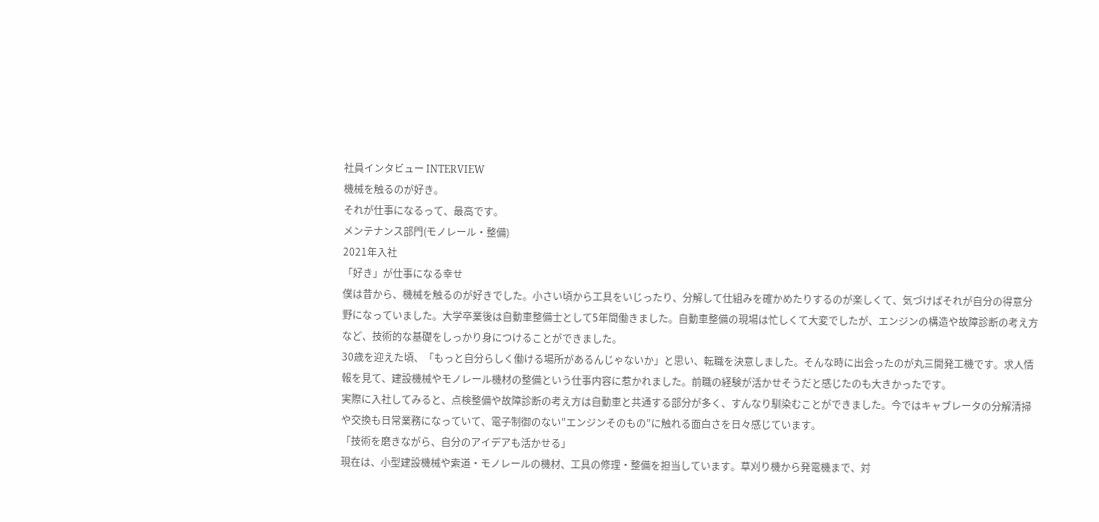社員インタビュー INTERVIEW
機械を触るのが好き。
それが仕事になるって、最高です。
メンテナンス部門(モノレール・整備)
2021年入社
「好き」が仕事になる幸せ
僕は昔から、機械を触るのが好きでした。小さい頃から工具をいじったり、分解して仕組みを確かめたりするのが楽しくて、気づけばそれが自分の得意分野になっていました。大学卒業後は自動車整備士として5年間働きました。自動車整備の現場は忙しくて大変でしたが、エンジンの構造や故障診断の考え方など、技術的な基礎をしっかり身につけることができました。
30歳を迎えた頃、「もっと自分らしく働ける場所があるんじゃないか」と思い、転職を決意しました。そんな時に出会ったのが丸三開発工機です。求人情報を見て、建設機械やモノレール機材の整備という仕事内容に惹かれました。前職の経験が活かせそうだと感じたのも大きかったです。
実際に入社してみると、点検整備や故障診断の考え方は自動車と共通する部分が多く、すんなり馴染むことができました。今ではキャブレータの分解清掃や交換も日常業務になっていて、電子制御のない”エンジンそのもの”に触れる面白さを日々感じています。
「技術を磨きながら、自分のアイデアも活かせる」
現在は、小型建設機械や索道・モノレールの機材、工具の修理・整備を担当しています。草刈り機から発電機まで、対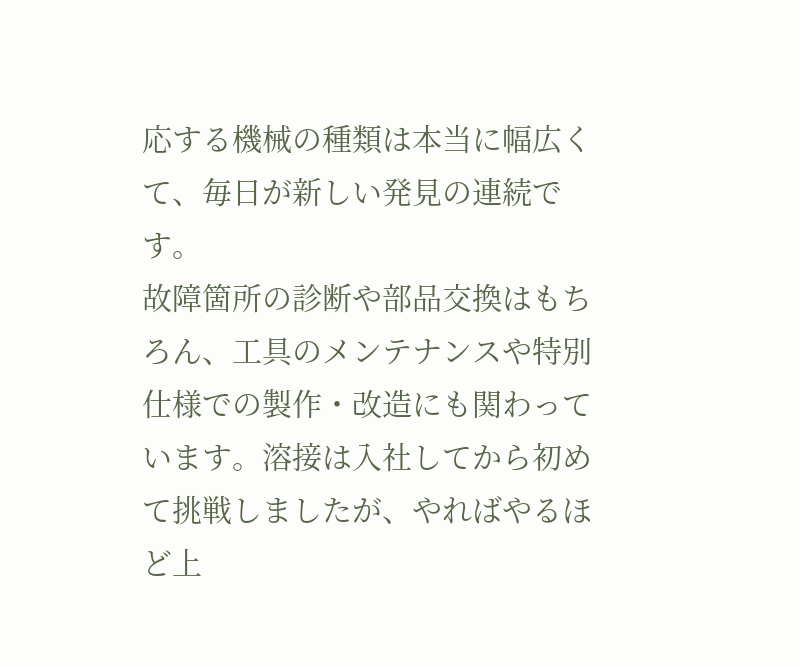応する機械の種類は本当に幅広くて、毎日が新しい発見の連続です。
故障箇所の診断や部品交換はもちろん、工具のメンテナンスや特別仕様での製作・改造にも関わっています。溶接は入社してから初めて挑戦しましたが、やればやるほど上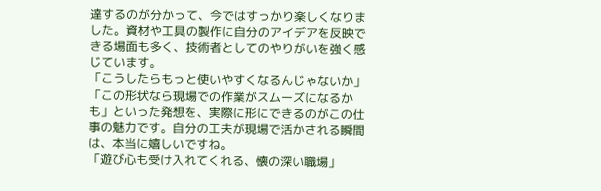達するのが分かって、今ではすっかり楽しくなりました。資材や工具の製作に自分のアイデアを反映できる場面も多く、技術者としてのやりがいを強く感じています。
「こうしたらもっと使いやすくなるんじゃないか」「この形状なら現場での作業がスムーズになるかも」といった発想を、実際に形にできるのがこの仕事の魅力です。自分の工夫が現場で活かされる瞬間は、本当に嬉しいですね。
「遊び心も受け入れてくれる、懐の深い職場」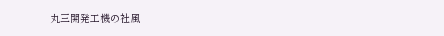丸三開発工機の社風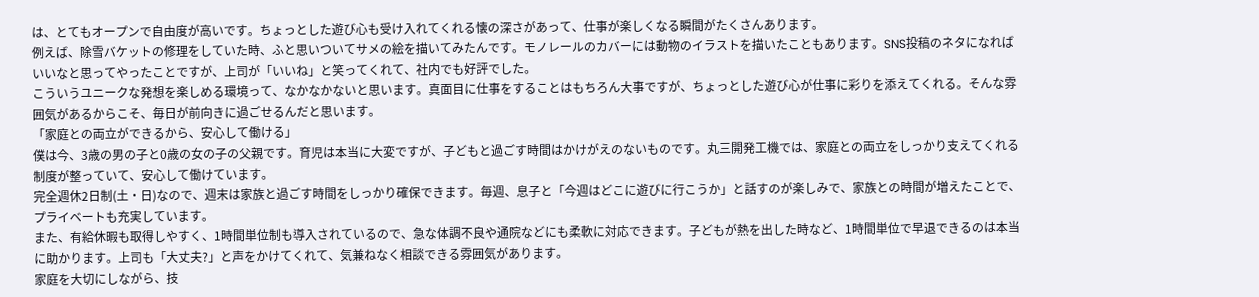は、とてもオープンで自由度が高いです。ちょっとした遊び心も受け入れてくれる懐の深さがあって、仕事が楽しくなる瞬間がたくさんあります。
例えば、除雪バケットの修理をしていた時、ふと思いついてサメの絵を描いてみたんです。モノレールのカバーには動物のイラストを描いたこともあります。SNS投稿のネタになればいいなと思ってやったことですが、上司が「いいね」と笑ってくれて、社内でも好評でした。
こういうユニークな発想を楽しめる環境って、なかなかないと思います。真面目に仕事をすることはもちろん大事ですが、ちょっとした遊び心が仕事に彩りを添えてくれる。そんな雰囲気があるからこそ、毎日が前向きに過ごせるんだと思います。
「家庭との両立ができるから、安心して働ける」
僕は今、3歳の男の子と0歳の女の子の父親です。育児は本当に大変ですが、子どもと過ごす時間はかけがえのないものです。丸三開発工機では、家庭との両立をしっかり支えてくれる制度が整っていて、安心して働けています。
完全週休2日制(土・日)なので、週末は家族と過ごす時間をしっかり確保できます。毎週、息子と「今週はどこに遊びに行こうか」と話すのが楽しみで、家族との時間が増えたことで、プライベートも充実しています。
また、有給休暇も取得しやすく、1時間単位制も導入されているので、急な体調不良や通院などにも柔軟に対応できます。子どもが熱を出した時など、1時間単位で早退できるのは本当に助かります。上司も「大丈夫?」と声をかけてくれて、気兼ねなく相談できる雰囲気があります。
家庭を大切にしながら、技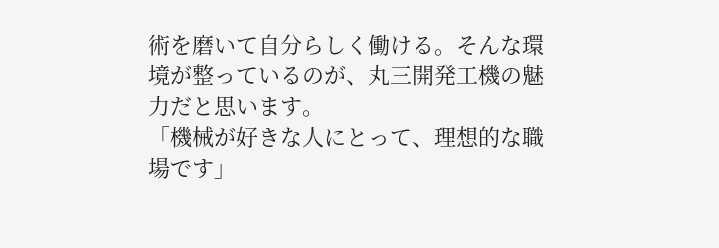術を磨いて自分らしく働ける。そんな環境が整っているのが、丸三開発工機の魅力だと思います。
「機械が好きな人にとって、理想的な職場です」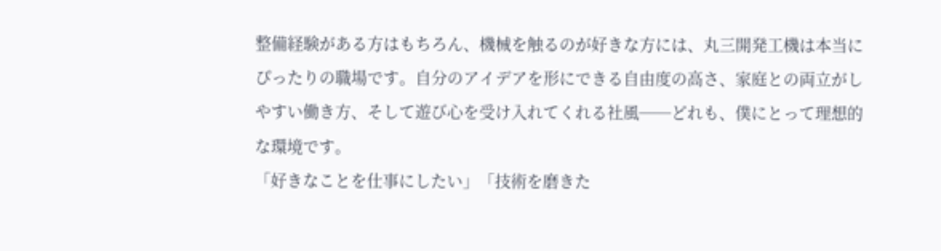整備経験がある方はもちろん、機械を触るのが好きな方には、丸三開発工機は本当にぴったりの職場です。自分のアイデアを形にできる自由度の高さ、家庭との両立がしやすい働き方、そして遊び心を受け入れてくれる社風──どれも、僕にとって理想的な環境です。
「好きなことを仕事にしたい」「技術を磨きた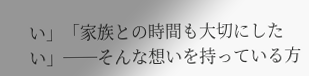い」「家族との時間も大切にしたい」──そんな想いを持っている方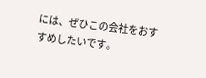には、ぜひこの会社をおすすめしたいです。